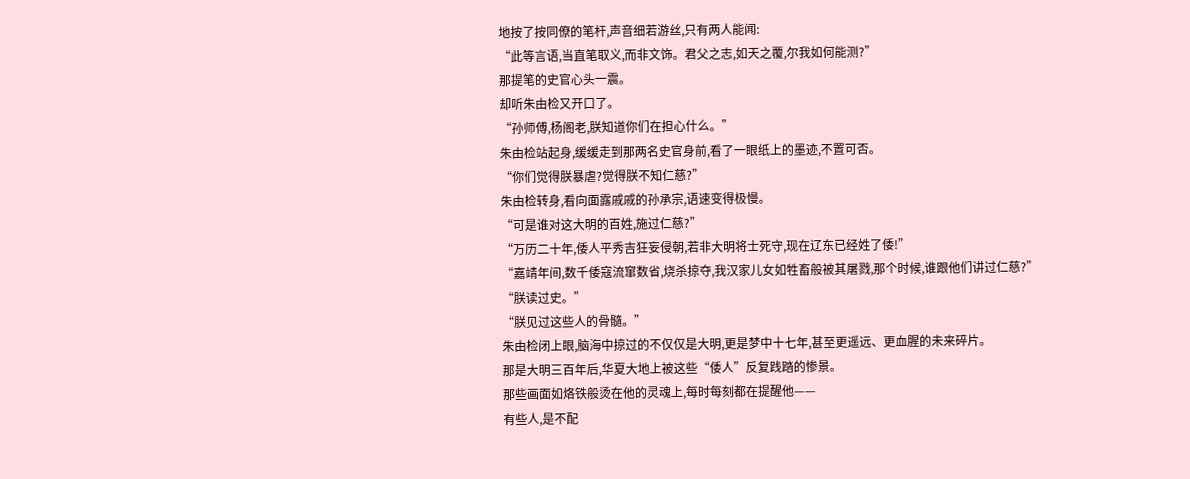地按了按同僚的笔杆,声音细若游丝,只有两人能闻:
“此等言语,当直笔取义,而非文饰。君父之志,如天之覆,尔我如何能测?”
那提笔的史官心头一震。
却听朱由检又开口了。
“孙师傅,杨阁老,朕知道你们在担心什么。”
朱由检站起身,缓缓走到那两名史官身前,看了一眼纸上的墨迹,不置可否。
“你们觉得朕暴虐?觉得朕不知仁慈?”
朱由检转身,看向面露戚戚的孙承宗,语速变得极慢。
“可是谁对这大明的百姓,施过仁慈?”
“万历二十年,倭人平秀吉狂妄侵朝,若非大明将士死守,现在辽东已经姓了倭!”
“嘉靖年间,数千倭寇流窜数省,烧杀掠夺,我汉家儿女如牲畜般被其屠戮,那个时候,谁跟他们讲过仁慈?”
“朕读过史。”
“朕见过这些人的骨髓。”
朱由检闭上眼,脑海中掠过的不仅仅是大明,更是梦中十七年,甚至更遥远、更血腥的未来碎片。
那是大明三百年后,华夏大地上被这些“倭人”反复践踏的惨景。
那些画面如烙铁般烫在他的灵魂上,每时每刻都在提醒他——
有些人,是不配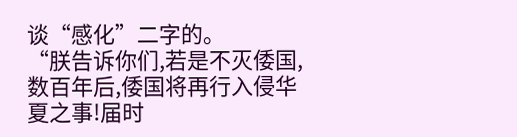谈“感化”二字的。
“朕告诉你们,若是不灭倭国,数百年后,倭国将再行入侵华夏之事!届时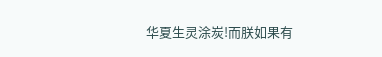华夏生灵涂炭!而朕如果有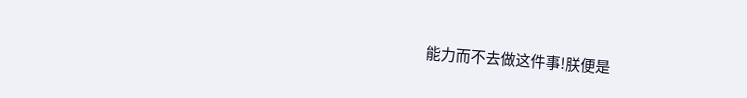能力而不去做这件事!朕便是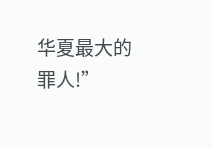华夏最大的罪人!”